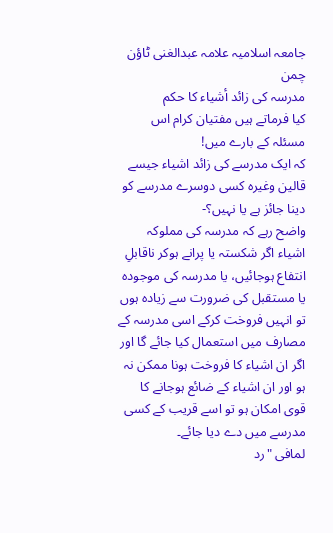جامعہ اسلامیہ علامہ عبدالغنی ٹاؤن چمن
مدرسہ کی زائد أشیاء کا حکم
کیا فرماتے ہیں مفتیان کرام اس مسئلہ کے بارے میں!
کہ ایک مدرسے کی زائد اشیاء جیسے قالین وغیرہ کسی دوسرے مدرسے کو دینا جائز ہے یا نہیں؟-
واضح رہے کہ مدرسہ کی مملوکہ اشیاء اگر شکستہ یا پرانے ہوکر ناقابلِ انتفاع ہوجائیں، یا مدرسہ کی موجودہ یا مستقبل کی ضرورت سے زیادہ ہوں تو انہیں فروخت کرکے اسی مدرسہ کے مصارف میں استعمال کیا جائے گا اور اگر ان اشیاء کا فروخت ہونا ممکن نہ ہو اور ان اشیاء کے ضائع ہوجانے کا قوی امکان ہو تو اسے قریب کے کسی مدرسے میں دے دیا جائے۔
لمافی "رد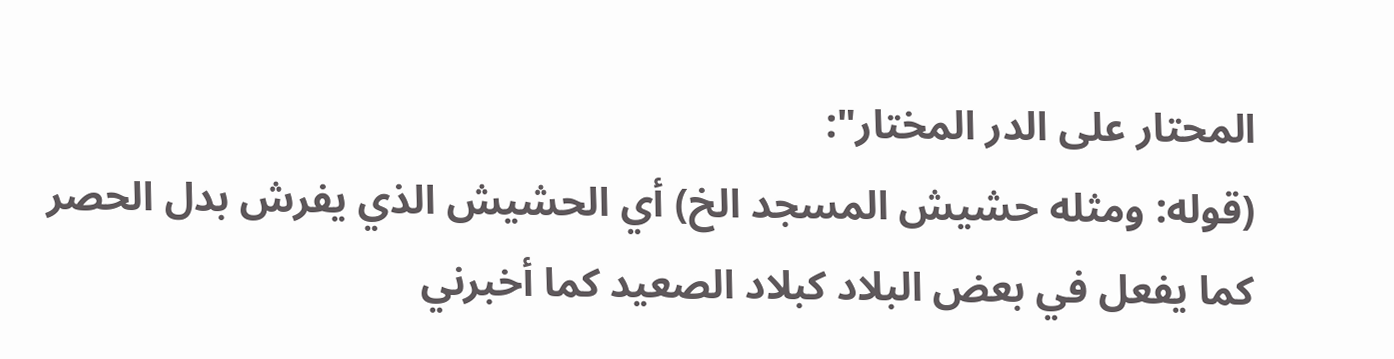المحتار على الدر المختار":
(قوله: ومثله حشيش المسجد الخ) أي الحشيش الذي يفرش بدل الحصر كما يفعل في بعض البلاد كبلاد الصعيد كما أخبرني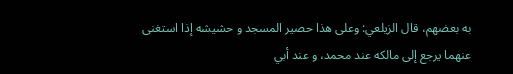به بعضهم، قال الزيلعي: وعلى هذا حصير المسجد و حشيشه إذا استغنى عنهما يرجع إلى مالكه عند محمد، و عند أبي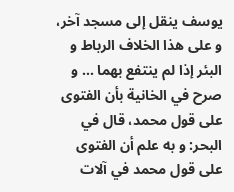يوسف ينقل إلى مسجد آخر، و على هذا الخلاف الرباط و البئر إذا لم ينتفع بهما ... و صرح في الخانية بأن الفتوى على قول محمد، قال في البحر: و به علم أن الفتوى على قول محمد في آلات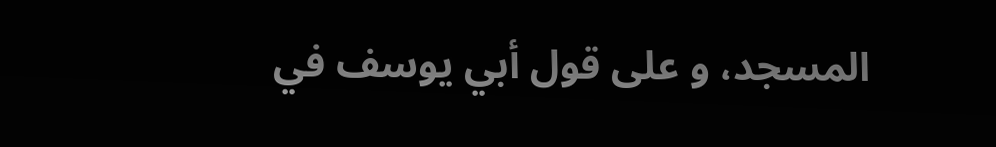المسجد، و على قول أبي يوسف في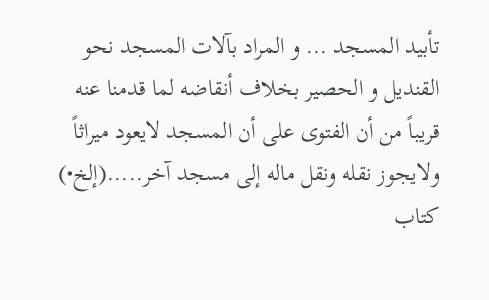تأبيد المسجد ... و المراد بآلات المسجد نحو القنديل و الحصير بخلاف أنقاضه لما قدمنا عنه قريباً من أن الفتوى على أن المسجد لايعود ميراثاً ولايجوز نقله ونقل ماله إلى مسجد آخر.....(إلخ•)
كتاب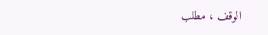الوقف ، مطلب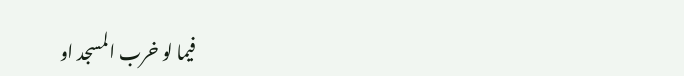فيما لو خرب المسجد او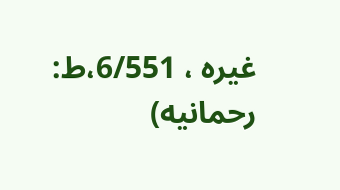غيره ، 6/551،ط: رحمانيه)